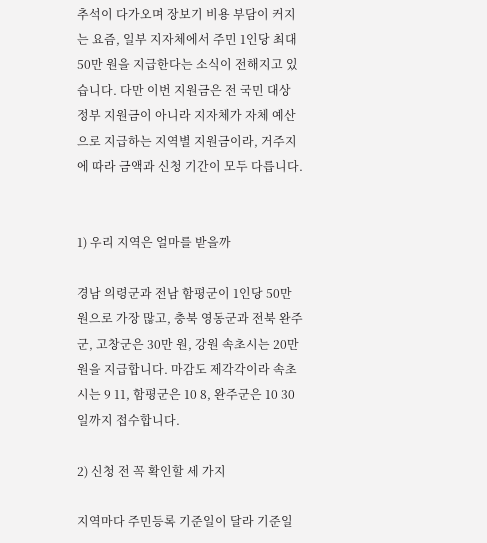추석이 다가오며 장보기 비용 부담이 커지는 요즘, 일부 지자체에서 주민 1인당 최대 50만 원을 지급한다는 소식이 전해지고 있습니다. 다만 이번 지원금은 전 국민 대상 정부 지원금이 아니라 지자체가 자체 예산으로 지급하는 지역별 지원금이라, 거주지에 따라 금액과 신청 기간이 모두 다릅니다.


1) 우리 지역은 얼마를 받을까

경남 의령군과 전남 함평군이 1인당 50만 원으로 가장 많고, 충북 영동군과 전북 완주군, 고창군은 30만 원, 강원 속초시는 20만 원을 지급합니다. 마감도 제각각이라 속초시는 9 11, 함평군은 10 8, 완주군은 10 30일까지 접수합니다.

2) 신청 전 꼭 확인할 세 가지

지역마다 주민등록 기준일이 달라 기준일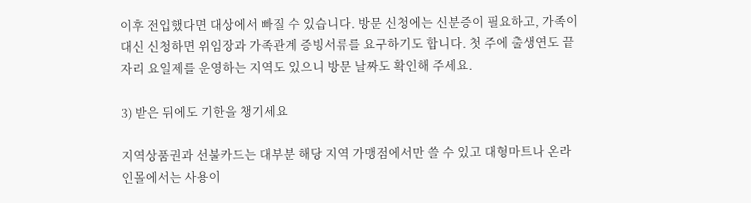이후 전입했다면 대상에서 빠질 수 있습니다. 방문 신청에는 신분증이 필요하고, 가족이 대신 신청하면 위임장과 가족관계 증빙서류를 요구하기도 합니다. 첫 주에 출생연도 끝자리 요일제를 운영하는 지역도 있으니 방문 날짜도 확인해 주세요.

3) 받은 뒤에도 기한을 챙기세요

지역상품권과 선불카드는 대부분 해당 지역 가맹점에서만 쓸 수 있고 대형마트나 온라인몰에서는 사용이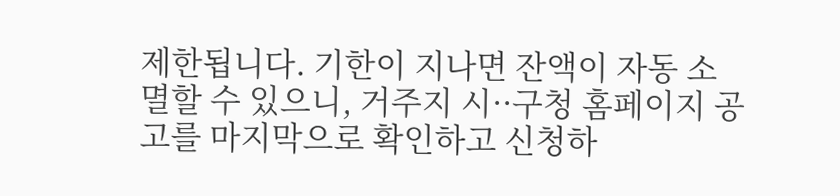제한됩니다. 기한이 지나면 잔액이 자동 소멸할 수 있으니, 거주지 시··구청 홈페이지 공고를 마지막으로 확인하고 신청하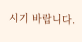시기 바랍니다.